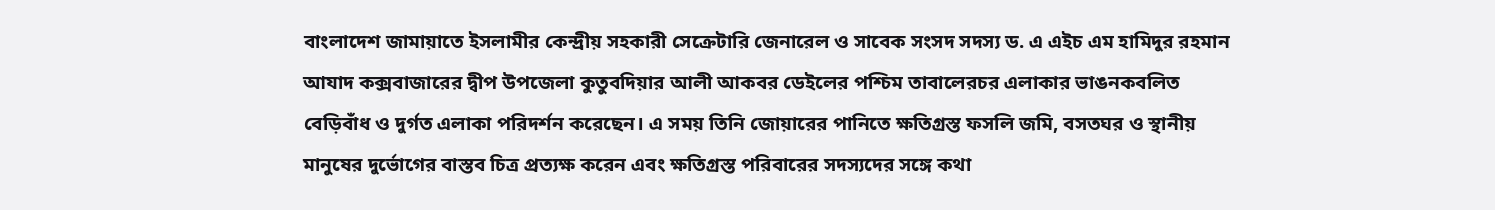বাংলাদেশ জামায়াতে ইসলামীর কেন্দ্রীয় সহকারী সেক্রেটারি জেনারেল ও সাবেক সংসদ সদস্য ড. এ এইচ এম হামিদুর রহমান আযাদ কক্সবাজারের দ্বীপ উপজেলা কুতুবদিয়ার আলী আকবর ডেইলের পশ্চিম তাবালেরচর এলাকার ভাঙনকবলিত বেড়িবাঁধ ও দুর্গত এলাকা পরিদর্শন করেছেন। এ সময় তিনি জোয়ারের পানিতে ক্ষতিগ্রস্ত ফসলি জমি, বসতঘর ও স্থানীয় মানুষের দুর্ভোগের বাস্তব চিত্র প্রত্যক্ষ করেন এবং ক্ষতিগ্রস্ত পরিবারের সদস্যদের সঙ্গে কথা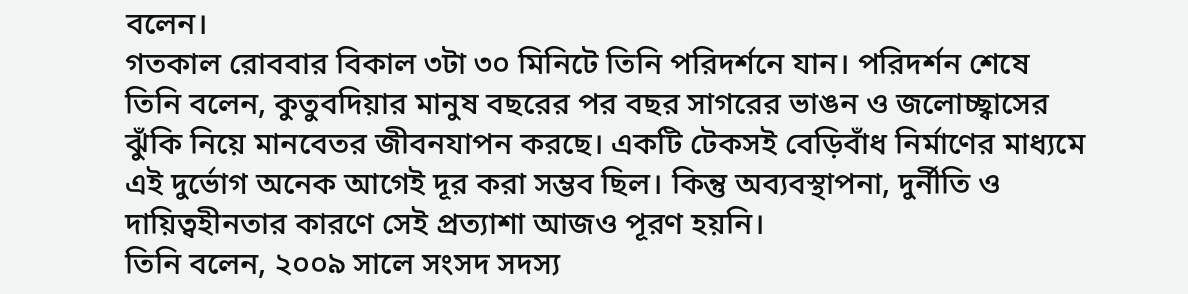বলেন।
গতকাল রোববার বিকাল ৩টা ৩০ মিনিটে তিনি পরিদর্শনে যান। পরিদর্শন শেষে তিনি বলেন, কুতুবদিয়ার মানুষ বছরের পর বছর সাগরের ভাঙন ও জলোচ্ছ্বাসের ঝুঁকি নিয়ে মানবেতর জীবনযাপন করছে। একটি টেকসই বেড়িবাঁধ নির্মাণের মাধ্যমে এই দুর্ভোগ অনেক আগেই দূর করা সম্ভব ছিল। কিন্তু অব্যবস্থাপনা, দুর্নীতি ও দায়িত্বহীনতার কারণে সেই প্রত্যাশা আজও পূরণ হয়নি।
তিনি বলেন, ২০০৯ সালে সংসদ সদস্য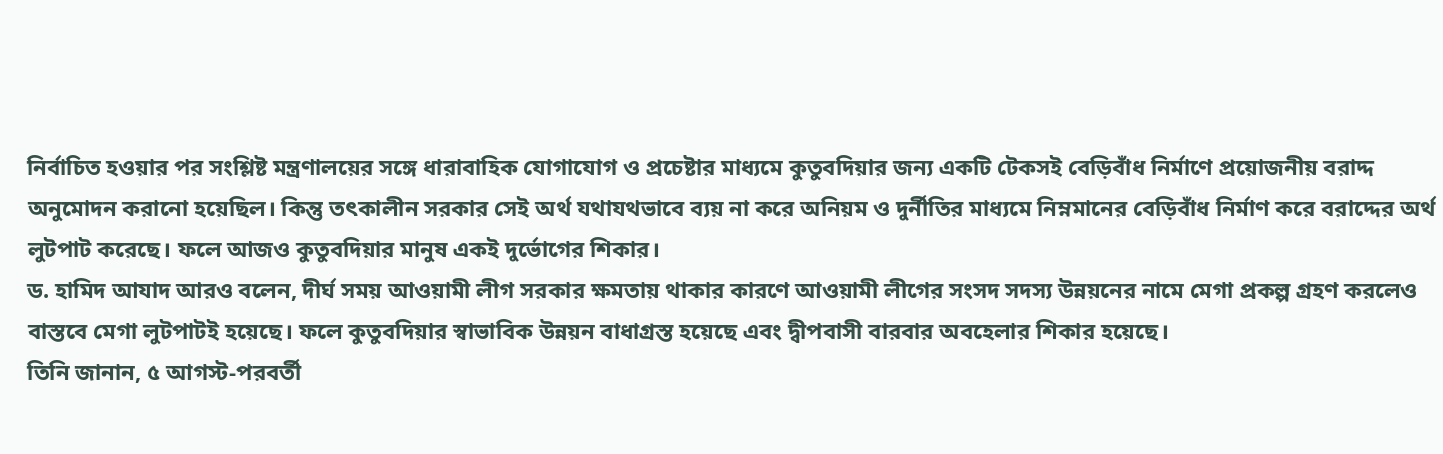নির্বাচিত হওয়ার পর সংশ্লিষ্ট মন্ত্রণালয়ের সঙ্গে ধারাবাহিক যোগাযোগ ও প্রচেষ্টার মাধ্যমে কুতুবদিয়ার জন্য একটি টেকসই বেড়িবাঁধ নির্মাণে প্রয়োজনীয় বরাদ্দ অনুমোদন করানো হয়েছিল। কিন্তু তৎকালীন সরকার সেই অর্থ যথাযথভাবে ব্যয় না করে অনিয়ম ও দুর্নীতির মাধ্যমে নিম্নমানের বেড়িবাঁধ নির্মাণ করে বরাদ্দের অর্থ লুটপাট করেছে। ফলে আজও কুতুবদিয়ার মানুষ একই দুর্ভোগের শিকার।
ড. হামিদ আযাদ আরও বলেন, দীর্ঘ সময় আওয়ামী লীগ সরকার ক্ষমতায় থাকার কারণে আওয়ামী লীগের সংসদ সদস্য উন্নয়নের নামে মেগা প্রকল্প গ্রহণ করলেও বাস্তবে মেগা লুটপাটই হয়েছে। ফলে কুতুবদিয়ার স্বাভাবিক উন্নয়ন বাধাগ্রস্ত হয়েছে এবং দ্বীপবাসী বারবার অবহেলার শিকার হয়েছে।
তিনি জানান, ৫ আগস্ট-পরবর্তী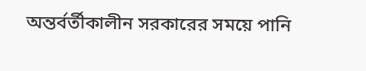অন্তর্বর্তীকালীন সরকারের সময়ে পানি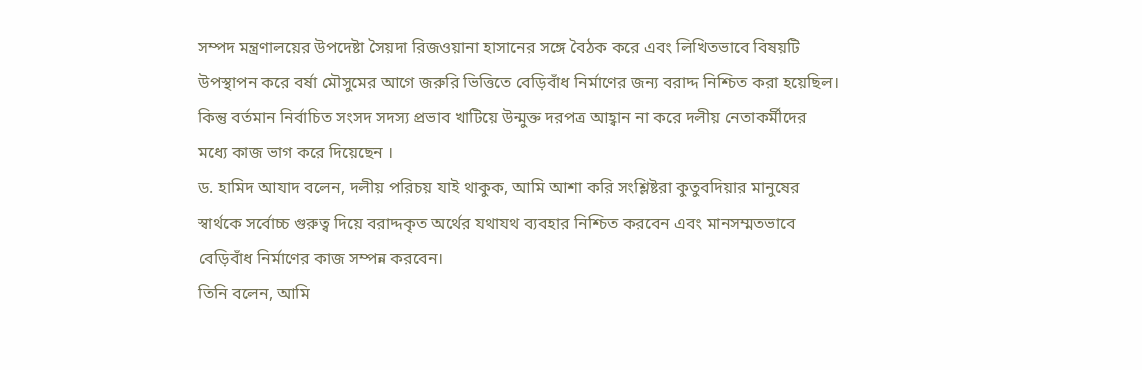সম্পদ মন্ত্রণালয়ের উপদেষ্টা সৈয়দা রিজওয়ানা হাসানের সঙ্গে বৈঠক করে এবং লিখিতভাবে বিষয়টি উপস্থাপন করে বর্ষা মৌসুমের আগে জরুরি ভিত্তিতে বেড়িবাঁধ নির্মাণের জন্য বরাদ্দ নিশ্চিত করা হয়েছিল। কিন্তু বর্তমান নির্বাচিত সংসদ সদস্য প্রভাব খাটিয়ে উন্মুক্ত দরপত্র আহ্বান না করে দলীয় নেতাকর্মীদের মধ্যে কাজ ভাগ করে দিয়েছেন ।
ড. হামিদ আযাদ বলেন, দলীয় পরিচয় যাই থাকুক, আমি আশা করি সংশ্লিষ্টরা কুতুবদিয়ার মানুষের স্বার্থকে সর্বোচ্চ গুরুত্ব দিয়ে বরাদ্দকৃত অর্থের যথাযথ ব্যবহার নিশ্চিত করবেন এবং মানসম্মতভাবে বেড়িবাঁধ নির্মাণের কাজ সম্পন্ন করবেন।
তিনি বলেন, আমি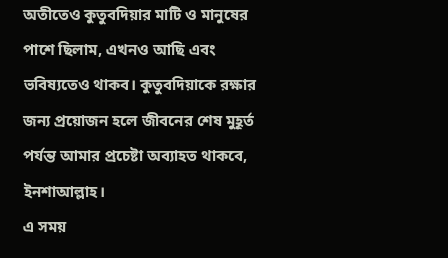অতীতেও কুতুবদিয়ার মাটি ও মানুষের পাশে ছিলাম, এখনও আছি এবং ভবিষ্যতেও থাকব। কুতুবদিয়াকে রক্ষার জন্য প্রয়োজন হলে জীবনের শেষ মুহূর্ত পর্যন্ত আমার প্রচেষ্টা অব্যাহত থাকবে, ইনশাআল্লাহ।
এ সময়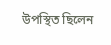উপস্থিত ছিলেন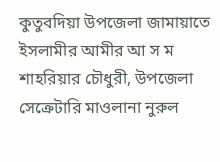কুতুবদিয়া উপজেলা জামায়াতে ইসলামীর আমীর আ স ম শাহরিয়ার চৌধুরী, উপজেলা সেক্রেটারি মাওলানা নুরুল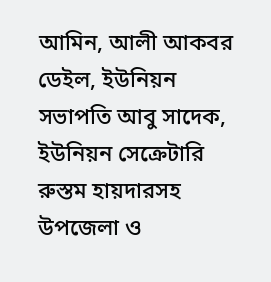আমিন, আলী আকবর ডেইল, ইউনিয়ন সভাপতি আবু সাদেক, ইউনিয়ন সেক্রেটারি রুস্তম হায়দারসহ উপজেলা ও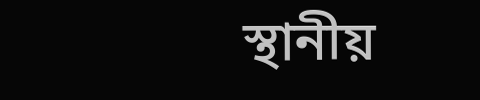স্থানীয়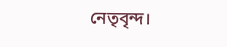নেতৃবৃন্দ।